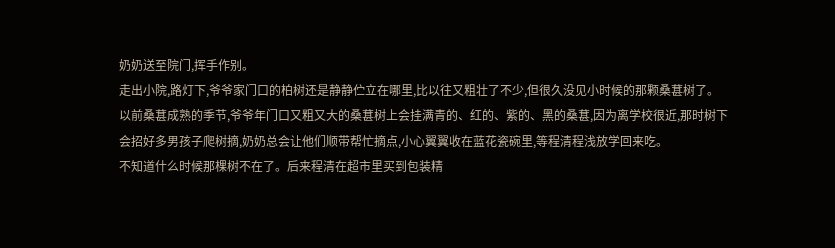奶奶送至院门,挥手作别。
走出小院,路灯下,爷爷家门口的柏树还是静静伫立在哪里,比以往又粗壮了不少,但很久没见小时候的那颗桑葚树了。
以前桑葚成熟的季节,爷爷年门口又粗又大的桑葚树上会挂满青的、红的、紫的、黑的桑葚,因为离学校很近,那时树下会招好多男孩子爬树摘,奶奶总会让他们顺带帮忙摘点,小心翼翼收在蓝花瓷碗里,等程清程浅放学回来吃。
不知道什么时候那棵树不在了。后来程清在超市里买到包装精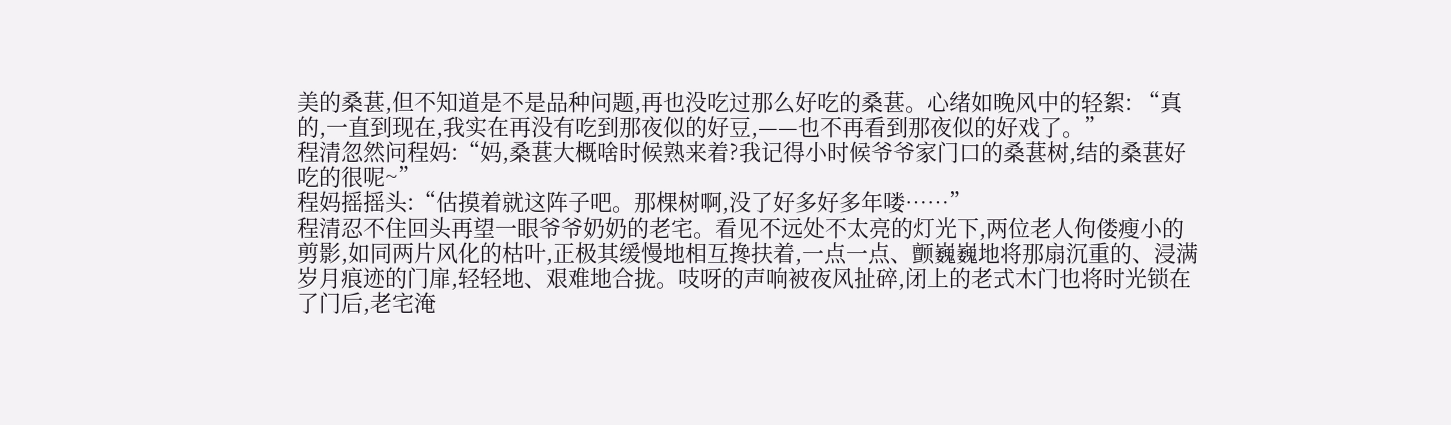美的桑葚,但不知道是不是品种问题,再也没吃过那么好吃的桑葚。心绪如晚风中的轻絮: “真的,一直到现在,我实在再没有吃到那夜似的好豆,——也不再看到那夜似的好戏了。”
程清忽然问程妈:“妈,桑葚大概啥时候熟来着?我记得小时候爷爷家门口的桑葚树,结的桑葚好吃的很呢~”
程妈摇摇头:“估摸着就这阵子吧。那棵树啊,没了好多好多年喽……”
程清忍不住回头再望一眼爷爷奶奶的老宅。看见不远处不太亮的灯光下,两位老人佝偻瘦小的剪影,如同两片风化的枯叶,正极其缓慢地相互搀扶着,一点一点、颤巍巍地将那扇沉重的、浸满岁月痕迹的门扉,轻轻地、艰难地合拢。吱呀的声响被夜风扯碎,闭上的老式木门也将时光锁在了门后,老宅淹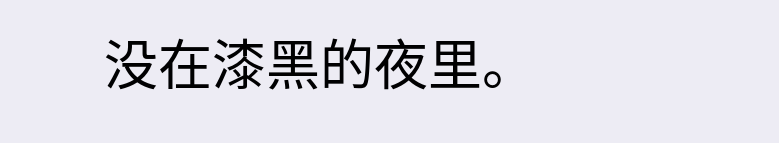没在漆黑的夜里。